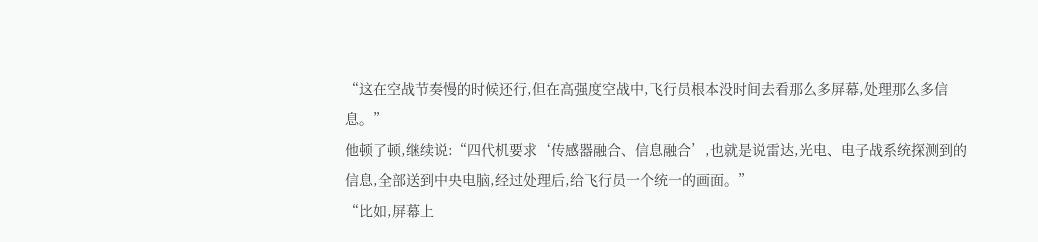“这在空战节奏慢的时候还行,但在高强度空战中,飞行员根本没时间去看那么多屏幕,处理那么多信息。”
他顿了顿,继续说:“四代机要求‘传感器融合、信息融合’,也就是说雷达,光电、电子战系统探测到的信息,全部送到中央电脑,经过处理后,给飞行员一个统一的画面。”
“比如,屏幕上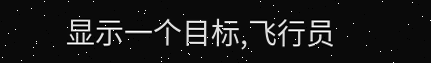显示一个目标,飞行员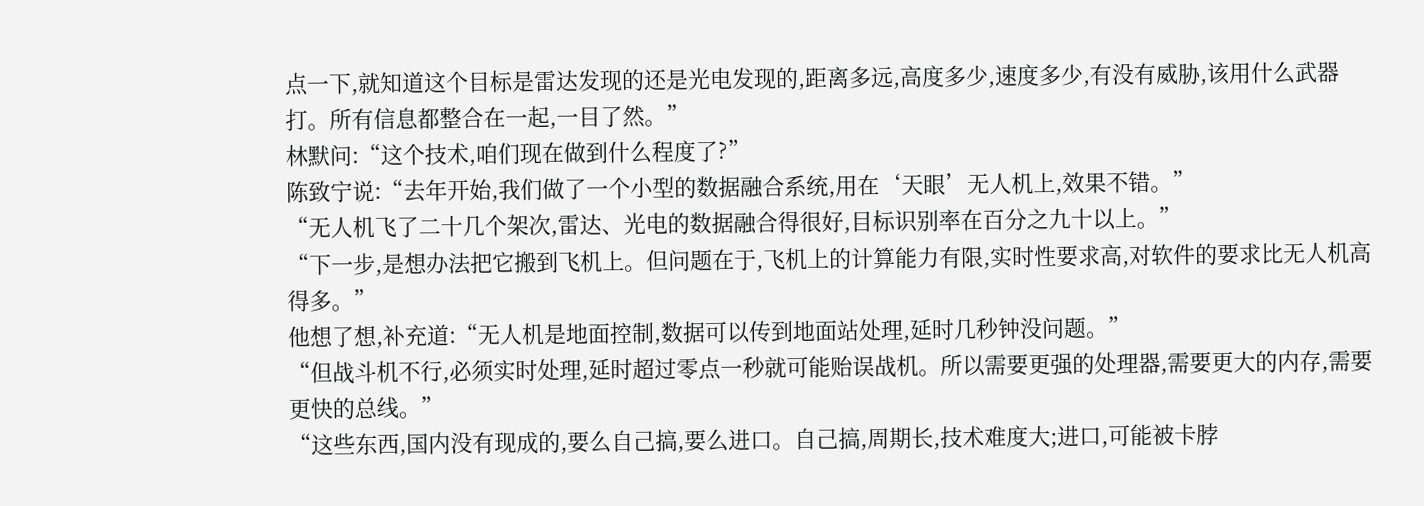点一下,就知道这个目标是雷达发现的还是光电发现的,距离多远,高度多少,速度多少,有没有威胁,该用什么武器打。所有信息都整合在一起,一目了然。”
林默问:“这个技术,咱们现在做到什么程度了?”
陈致宁说:“去年开始,我们做了一个小型的数据融合系统,用在‘天眼’无人机上,效果不错。”
“无人机飞了二十几个架次,雷达、光电的数据融合得很好,目标识别率在百分之九十以上。”
“下一步,是想办法把它搬到飞机上。但问题在于,飞机上的计算能力有限,实时性要求高,对软件的要求比无人机高得多。”
他想了想,补充道:“无人机是地面控制,数据可以传到地面站处理,延时几秒钟没问题。”
“但战斗机不行,必须实时处理,延时超过零点一秒就可能贻误战机。所以需要更强的处理器,需要更大的内存,需要更快的总线。”
“这些东西,国内没有现成的,要么自己搞,要么进口。自己搞,周期长,技术难度大;进口,可能被卡脖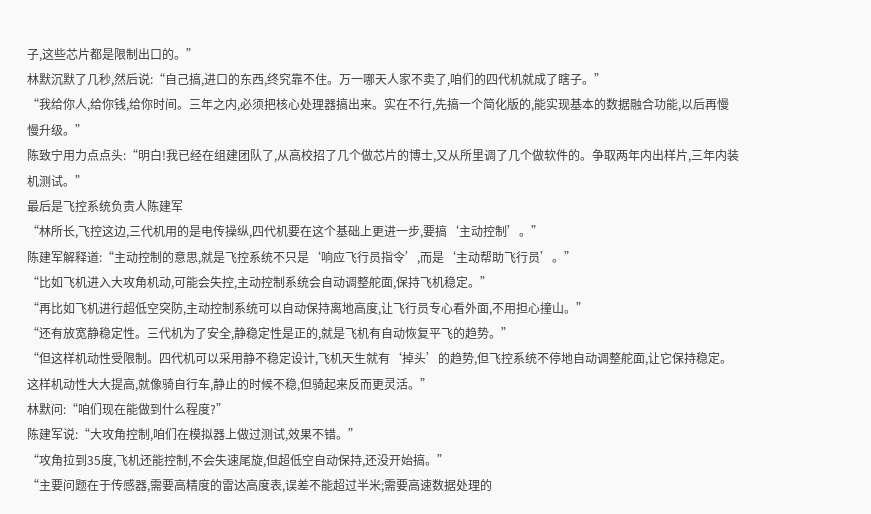子,这些芯片都是限制出口的。”
林默沉默了几秒,然后说:“自己搞,进口的东西,终究靠不住。万一哪天人家不卖了,咱们的四代机就成了瞎子。”
“我给你人,给你钱,给你时间。三年之内,必须把核心处理器搞出来。实在不行,先搞一个简化版的,能实现基本的数据融合功能,以后再慢慢升级。”
陈致宁用力点点头:“明白!我已经在组建团队了,从高校招了几个做芯片的博士,又从所里调了几个做软件的。争取两年内出样片,三年内装机测试。”
最后是飞控系统负责人陈建军
“林所长,飞控这边,三代机用的是电传操纵,四代机要在这个基础上更进一步,要搞‘主动控制’。”
陈建军解释道:“主动控制的意思,就是飞控系统不只是‘响应飞行员指令’,而是‘主动帮助飞行员’。”
“比如飞机进入大攻角机动,可能会失控,主动控制系统会自动调整舵面,保持飞机稳定。”
“再比如飞机进行超低空突防,主动控制系统可以自动保持离地高度,让飞行员专心看外面,不用担心撞山。”
“还有放宽静稳定性。三代机为了安全,静稳定性是正的,就是飞机有自动恢复平飞的趋势。”
“但这样机动性受限制。四代机可以采用静不稳定设计,飞机天生就有‘掉头’的趋势,但飞控系统不停地自动调整舵面,让它保持稳定。这样机动性大大提高,就像骑自行车,静止的时候不稳,但骑起来反而更灵活。”
林默问:“咱们现在能做到什么程度?”
陈建军说:“大攻角控制,咱们在模拟器上做过测试,效果不错。”
“攻角拉到35度,飞机还能控制,不会失速尾旋,但超低空自动保持,还没开始搞。”
“主要问题在于传感器,需要高精度的雷达高度表,误差不能超过半米;需要高速数据处理的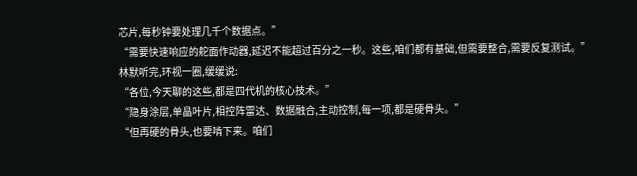芯片,每秒钟要处理几千个数据点。”
“需要快速响应的舵面作动器,延迟不能超过百分之一秒。这些,咱们都有基础,但需要整合,需要反复测试。”
林默听完,环视一圈,缓缓说:
“各位,今天聊的这些,都是四代机的核心技术。”
“隐身涂层,单晶叶片,相控阵雷达、数据融合,主动控制,每一项,都是硬骨头。”
“但再硬的骨头,也要啃下来。咱们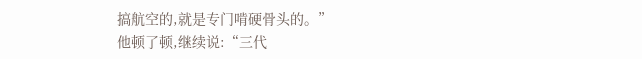搞航空的,就是专门啃硬骨头的。”
他顿了顿,继续说:“三代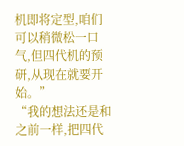机即将定型,咱们可以稍微松一口气,但四代机的预研,从现在就要开始。”
“我的想法还是和之前一样,把四代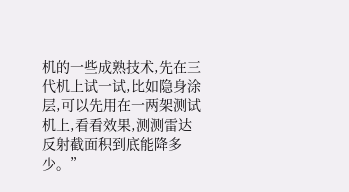机的一些成熟技术,先在三代机上试一试,比如隐身涂层,可以先用在一两架测试机上,看看效果,测测雷达反射截面积到底能降多少。”